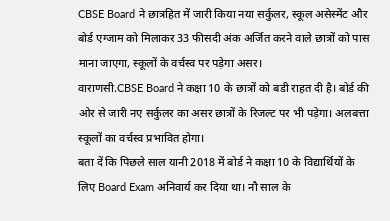CBSE Board ने छात्रहित में जारी किया नया सर्कुलर, स्कूल असेस्मेंट और बोर्ड एग्जाम को मिलाकर 33 फीसदी अंक अर्जित करने वाले छात्रों को पास माना जाएगा, स्कूलों के वर्चस्व पर पड़ेगा असर।
वाराणसी.CBSE Board ने कक्षा 10 के छात्रों को बडी राहत दी है। बोर्ड की ओर से जारी नए सर्कुलर का असर छात्रों के रिजल्ट पर भी पड़ेगा। अलबत्ता स्कूलों का वर्चस्व प्रभावित होगा।
बता दें कि पिछले साल यानी 2018 में बोर्ड ने कक्षा 10 के विद्यार्थियों के लिए Board Exam अनिवार्य कर दिया था। नौ साल के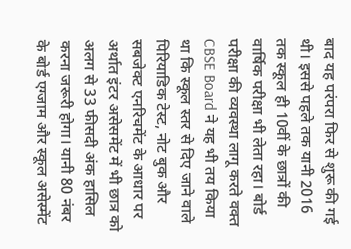बाद यह परंपरा फिर से शुरू की गई थी। इससे पहले तक यानी 2016 तक स्कूल ही 10वीं के छात्रों की वार्षिक परीक्षा भी लेता रहा। बोर्ड परीक्षा की व्यवस्था लागू करते वक्त CBSE Board ने यह भी तय किया था कि स्कूल स्तर से दिए जाने वाले पिरियाडिक टेस्ट, नोट बुक और सबजेक्ट एनरिचमेंट के आधार पर अर्थात इंटर असेसमेंट में भी छात्र को अलग से 33 फीसदी अंक हासिल करना जरूरी होगा। यानी 80 नंबर के बोर्ड एग्जाम और स्कूल असेस्मेंट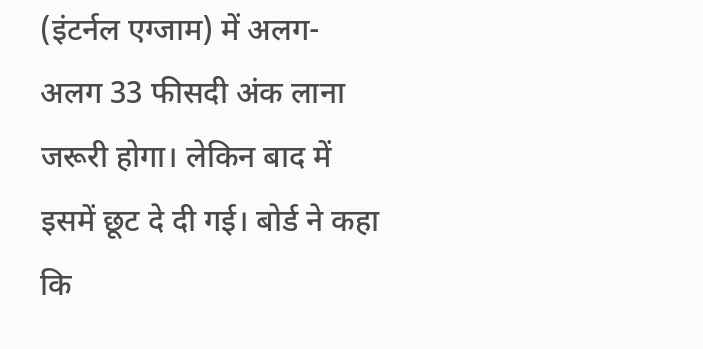(इंटर्नल एग्जाम) में अलग-अलग 33 फीसदी अंक लाना जरूरी होगा। लेकिन बाद में इसमें छूट दे दी गई। बोर्ड ने कहा कि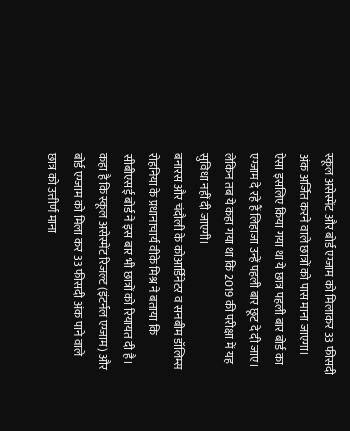स्कूल असेस्मेंट और बोर्ड एग्जाम को मिलाकर 33 फीसदी अंक अर्जित करने वाले छात्रों को पास माना जाएगा। ऐसा इसलिए किया गया था ये छात्र पहली बार बोर्ड का एग्जाम दे रहे हैं लिहाजा उन्हें पहली बार छूट दे दी जाए। लेकिन तब ये कहा गया था कि 2019 की परीक्षा में यह सुविधा नहीं दी जाएगी।
बनारस और चंदौली के कोआर्डिनेटर व सनबीम डॉलिम्स रोहनिया के प्रधानाचार्य वीके मिश्र ने बताया कि सीबीएसई बोर्ड ने इस बार भी छात्रों को रियायत दी है। कहा है कि स्कूल असेस्मेंट रिजल्ट (इंटर्नल एग्जाम) और बोर्ड एग्जाम को मिला कर 33 फीसदी अंक पाने वाले छात्र को उत्तीर्ण माना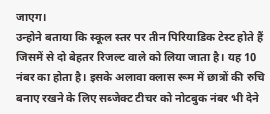जाएग।
उन्होने बताया कि स्कूल स्तर पर तीन पिरियाडिक टेस्ट होते हैं जिसमें से दो बेहतर रिजल्ट वाले को लिया जाता है। यह 10 नंबर का होता है। इसके अलावा क्लास रूम में छात्रों की रुचि बनाए रखने के लिए सब्जेक्ट टीचर को नोटबुक नंबर भी देने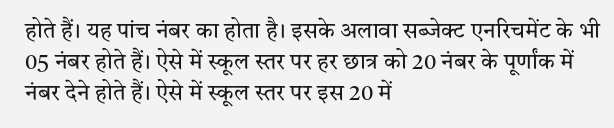होते हैं। यह पांच नंबर का होता है। इसके अलावा सब्जेक्ट एनरिचमेंट के भी 05 नंबर होते हैं। ऐसे में स्कूल स्तर पर हर छात्र को 20 नंबर के पूर्णांक में नंबर देने होते हैं। ऐसे में स्कूल स्तर पर इस 20 में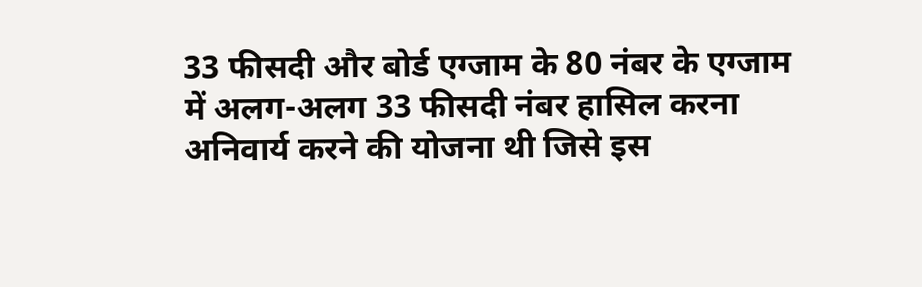33 फीसदी और बोर्ड एग्जाम के 80 नंबर के एग्जाम में अलग-अलग 33 फीसदी नंबर हासिल करना अनिवार्य करने की योजना थी जिसे इस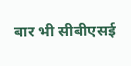बार भी सीबीएसई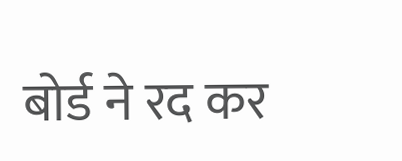बोर्ड ने रद कर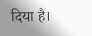दिया है।